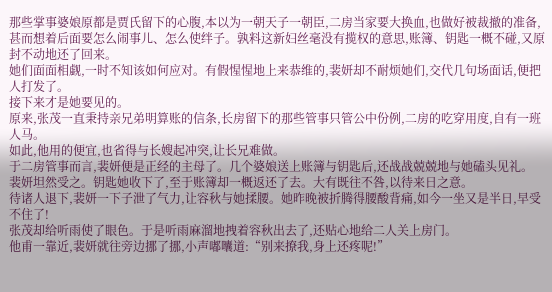那些掌事婆娘原都是贾氏留下的心腹,本以为一朝天子一朝臣,二房当家要大换血,也做好被裁撤的准备,甚而想着后面要怎么闹事儿、怎么使绊子。孰料这新妇丝毫没有揽权的意思,账簿、钥匙一概不碰,又原封不动地还了回来。
她们面面相觑,一时不知该如何应对。有假惺惺地上来恭维的,裴妍却不耐烦她们,交代几句场面话,便把人打发了。
接下来才是她要见的。
原来,张茂一直秉持亲兄弟明算账的信条,长房留下的那些管事只管公中份例,二房的吃穿用度,自有一班人马。
如此,他用的便宜,也省得与长嫂起冲突,让长兄难做。
于二房管事而言,裴妍便是正经的主母了。几个婆娘送上账簿与钥匙后,还战战兢兢地与她磕头见礼。
裴妍坦然受之。钥匙她收下了,至于账簿却一概返还了去。大有既往不咎,以待来日之意。
待诸人退下,裴妍一下子泄了气力,让容秋与她揉腰。她昨晚被折腾得腰酸背痛,如今一坐又是半日,早受不住了!
张茂却给听雨使了眼色。于是听雨麻溜地拽着容秋出去了,还贴心地给二人关上房门。
他甫一靠近,裴妍就往旁边挪了挪,小声嘟囔道:“别来撩我,身上还疼呢!”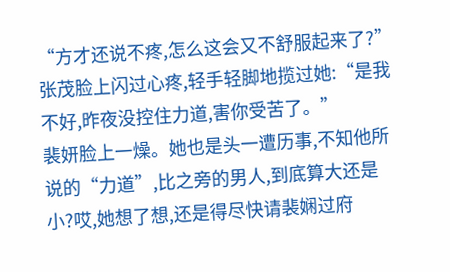“方才还说不疼,怎么这会又不舒服起来了?”张茂脸上闪过心疼,轻手轻脚地揽过她:“是我不好,昨夜没控住力道,害你受苦了。”
裴妍脸上一燥。她也是头一遭历事,不知他所说的“力道”,比之旁的男人,到底算大还是小?哎,她想了想,还是得尽快请裴娴过府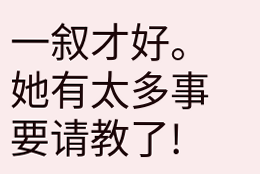一叙才好。她有太多事要请教了!